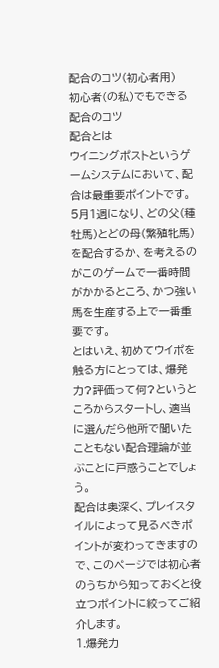配合のコツ(初心者用)
初心者(の私)でもできる配合のコツ
配合とは
ウイニングポストというゲームシステムにおいて、配合は最重要ポイントです。
5月1週になり、どの父(種牡馬)とどの母(繁殖牝馬)を配合するか、を考えるのがこのゲームで一番時間がかかるところ、かつ強い馬を生産する上で一番重要です。
とはいえ、初めてウイポを触る方にとっては、爆発力?評価って何?というところからスタートし、適当に選んだら他所で聞いたこともない配合理論が並ぶことに戸惑うことでしょう。
配合は奥深く、プレイスタイルによって見るべきポイントが変わってきますので、このページでは初心者のうちから知っておくと役立つポイントに絞ってご紹介します。
1.爆発力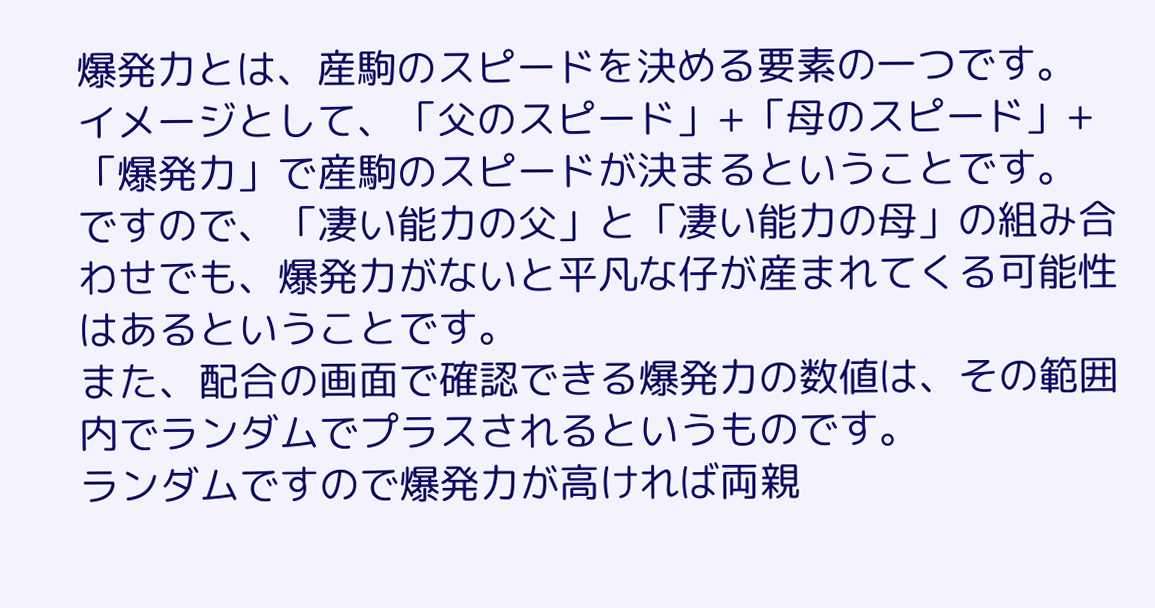爆発力とは、産駒のスピードを決める要素の一つです。
イメージとして、「父のスピード」+「母のスピード」+「爆発力」で産駒のスピードが決まるということです。
ですので、「凄い能力の父」と「凄い能力の母」の組み合わせでも、爆発力がないと平凡な仔が産まれてくる可能性はあるということです。
また、配合の画面で確認できる爆発力の数値は、その範囲内でランダムでプラスされるというものです。
ランダムですので爆発力が高ければ両親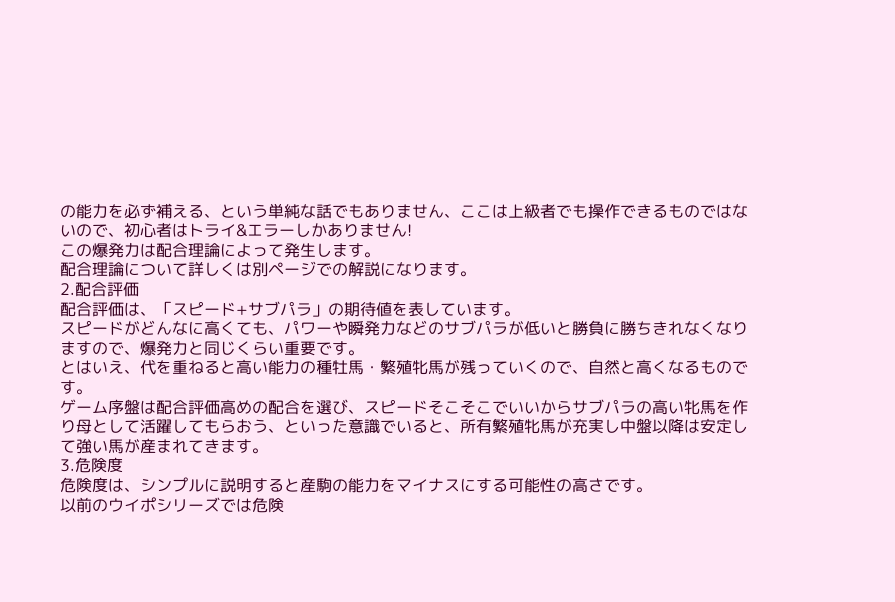の能力を必ず補える、という単純な話でもありません、ここは上級者でも操作できるものではないので、初心者はトライ&エラーしかありません!
この爆発力は配合理論によって発生します。
配合理論について詳しくは別ページでの解説になります。
2.配合評価
配合評価は、「スピード+サブパラ」の期待値を表しています。
スピードがどんなに高くても、パワーや瞬発力などのサブパラが低いと勝負に勝ちきれなくなりますので、爆発力と同じくらい重要です。
とはいえ、代を重ねると高い能力の種牡馬・繁殖牝馬が残っていくので、自然と高くなるものです。
ゲーム序盤は配合評価高めの配合を選び、スピードそこそこでいいからサブパラの高い牝馬を作り母として活躍してもらおう、といった意識でいると、所有繁殖牝馬が充実し中盤以降は安定して強い馬が産まれてきます。
3.危険度
危険度は、シンプルに説明すると産駒の能力をマイナスにする可能性の高さです。
以前のウイポシリーズでは危険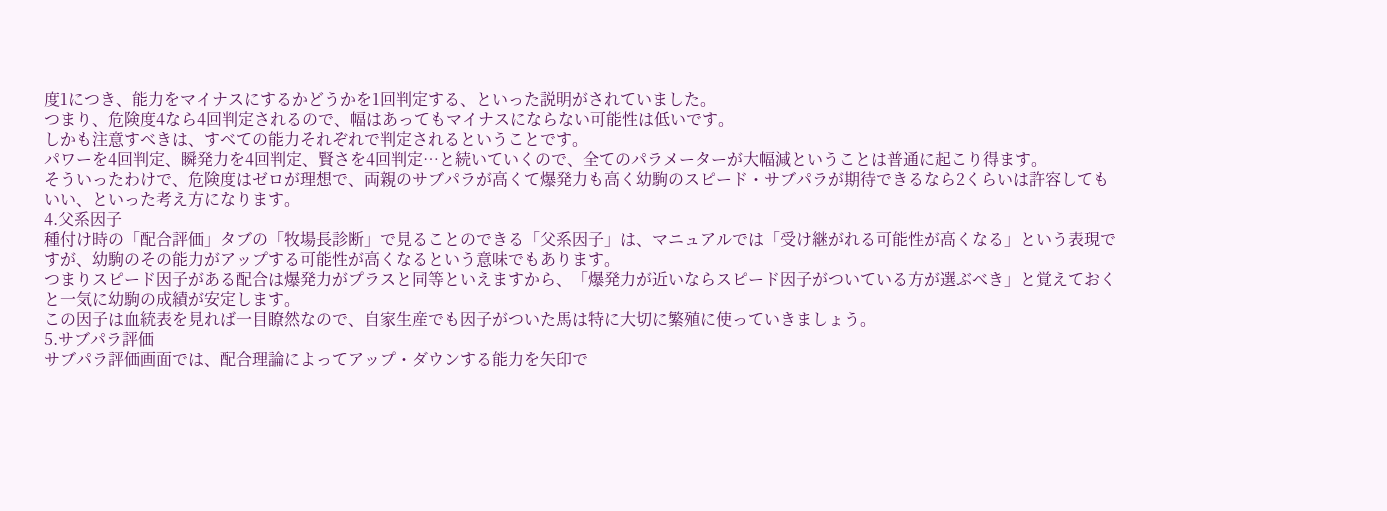度1につき、能力をマイナスにするかどうかを1回判定する、といった説明がされていました。
つまり、危険度4なら4回判定されるので、幅はあってもマイナスにならない可能性は低いです。
しかも注意すべきは、すべての能力それぞれで判定されるということです。
パワーを4回判定、瞬発力を4回判定、賢さを4回判定…と続いていくので、全てのパラメーターが大幅減ということは普通に起こり得ます。
そういったわけで、危険度はゼロが理想で、両親のサブパラが高くて爆発力も高く幼駒のスピード・サブパラが期待できるなら2くらいは許容してもいい、といった考え方になります。
4.父系因子
種付け時の「配合評価」タブの「牧場長診断」で見ることのできる「父系因子」は、マニュアルでは「受け継がれる可能性が高くなる」という表現ですが、幼駒のその能力がアップする可能性が高くなるという意味でもあります。
つまりスピード因子がある配合は爆発力がプラスと同等といえますから、「爆発力が近いならスピード因子がついている方が選ぶべき」と覚えておくと一気に幼駒の成績が安定します。
この因子は血統表を見れば一目瞭然なので、自家生産でも因子がついた馬は特に大切に繁殖に使っていきましょう。
5.サブパラ評価
サブパラ評価画面では、配合理論によってアップ・ダウンする能力を矢印で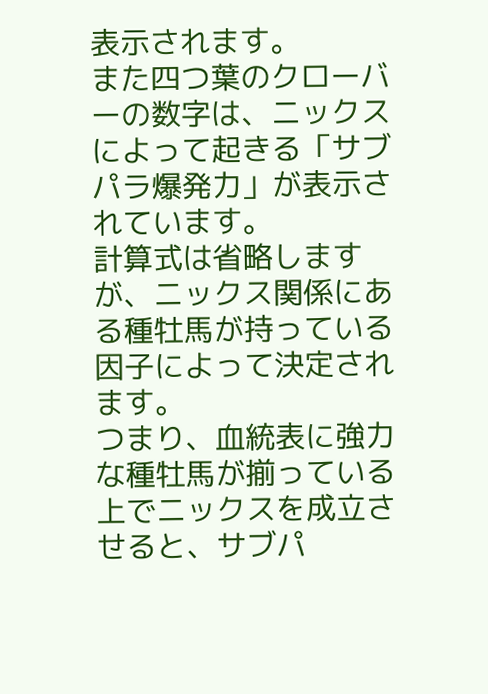表示されます。
また四つ葉のクローバーの数字は、ニックスによって起きる「サブパラ爆発力」が表示されています。
計算式は省略しますが、ニックス関係にある種牡馬が持っている因子によって決定されます。
つまり、血統表に強力な種牡馬が揃っている上でニックスを成立させると、サブパ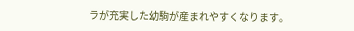ラが充実した幼駒が産まれやすくなります。